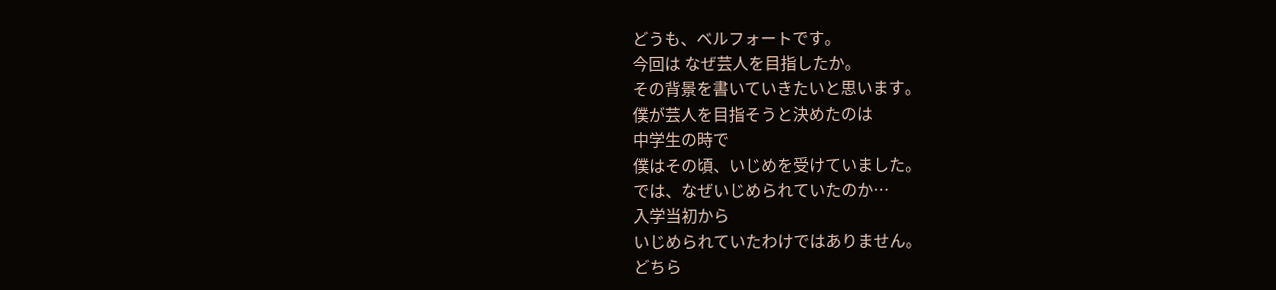どうも、ベルフォートです。
今回は なぜ芸人を目指したか。
その背景を書いていきたいと思います。
僕が芸人を目指そうと決めたのは
中学生の時で
僕はその頃、いじめを受けていました。
では、なぜいじめられていたのか…
入学当初から
いじめられていたわけではありません。
どちら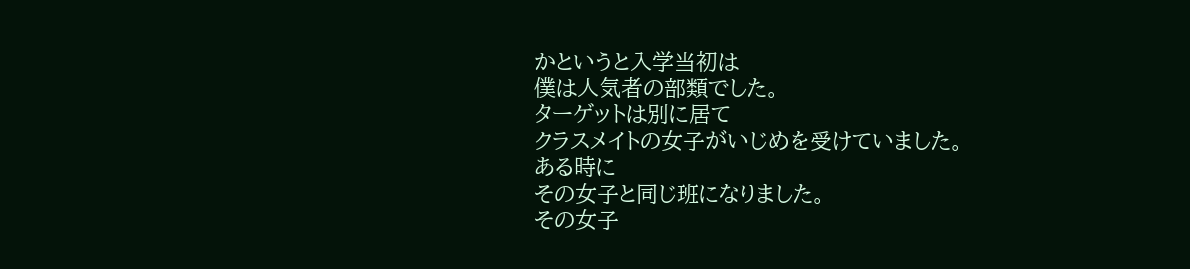かというと入学当初は
僕は人気者の部類でした。
ターゲットは別に居て
クラスメイトの女子がいじめを受けていました。
ある時に
その女子と同じ班になりました。
その女子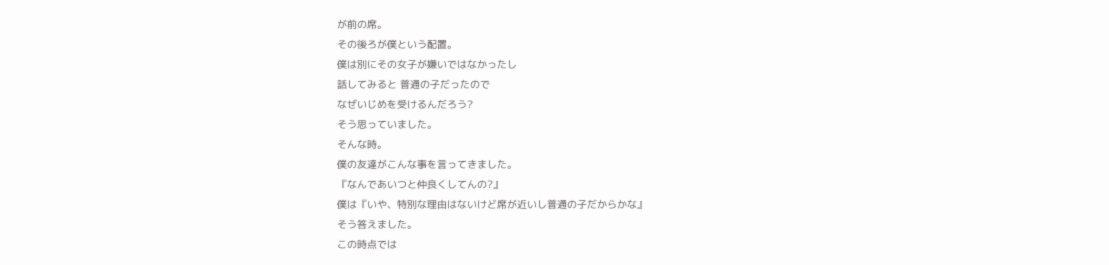が前の席。
その後ろが僕という配置。
僕は別にその女子が嫌いではなかったし
話してみると 普通の子だったので
なぜいじめを受けるんだろう?
そう思っていました。
そんな時。
僕の友達がこんな事を言ってきました。
『なんであいつと仲良くしてんの?』
僕は『いや、特別な理由はないけど席が近いし普通の子だからかな』
そう答えました。
この時点では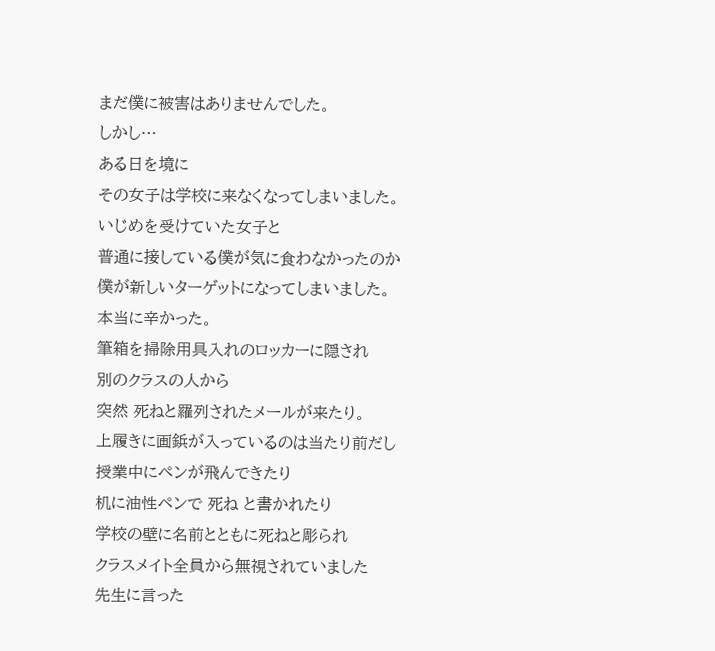まだ僕に被害はありませんでした。
しかし…
ある日を境に
その女子は学校に来なくなってしまいました。
いじめを受けていた女子と
普通に接している僕が気に食わなかったのか
僕が新しいターゲットになってしまいました。
本当に辛かった。
筆箱を掃除用具入れのロッカーに隠され
別のクラスの人から
突然 死ねと羅列されたメールが来たり。
上履きに画鋲が入っているのは当たり前だし
授業中にペンが飛んできたり
机に油性ペンで 死ね と書かれたり
学校の壁に名前とともに死ねと彫られ
クラスメイト全員から無視されていました
先生に言った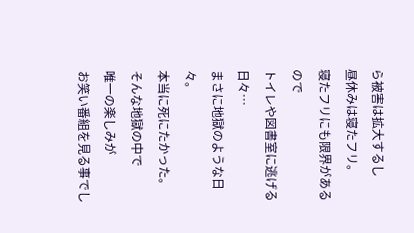ら被害は拡大するし
昼休みは寝たフリ。
寝たフリにも限界があるので
トイレや図書室に逃げる日々…
まさに地獄のような日々。
本当に死にたかった。
そんな地獄の中で
唯一の楽しみが
お笑い番組を見る事でし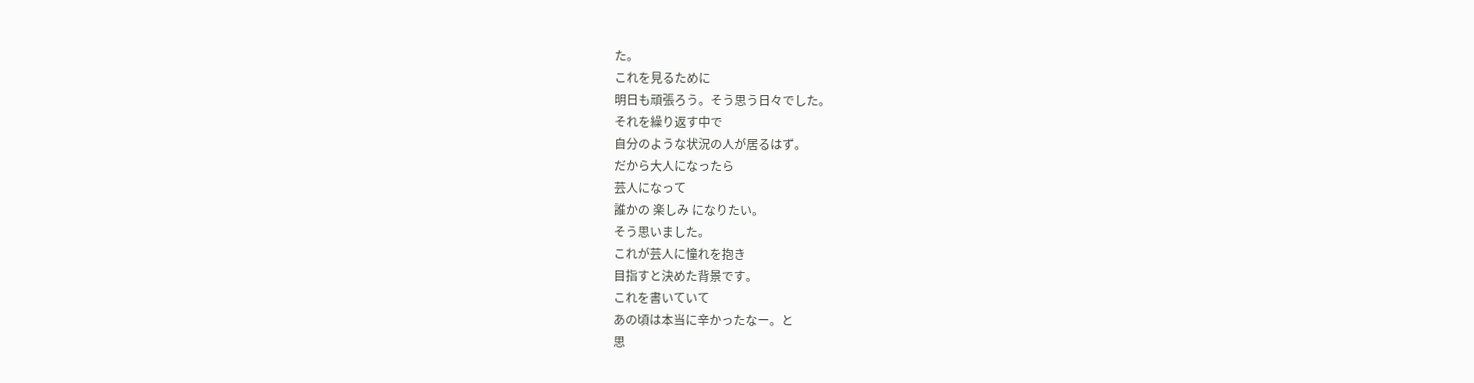た。
これを見るために
明日も頑張ろう。そう思う日々でした。
それを繰り返す中で
自分のような状況の人が居るはず。
だから大人になったら
芸人になって
誰かの 楽しみ になりたい。
そう思いました。
これが芸人に憧れを抱き
目指すと決めた背景です。
これを書いていて
あの頃は本当に辛かったなー。と
思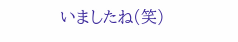いましたね(笑)